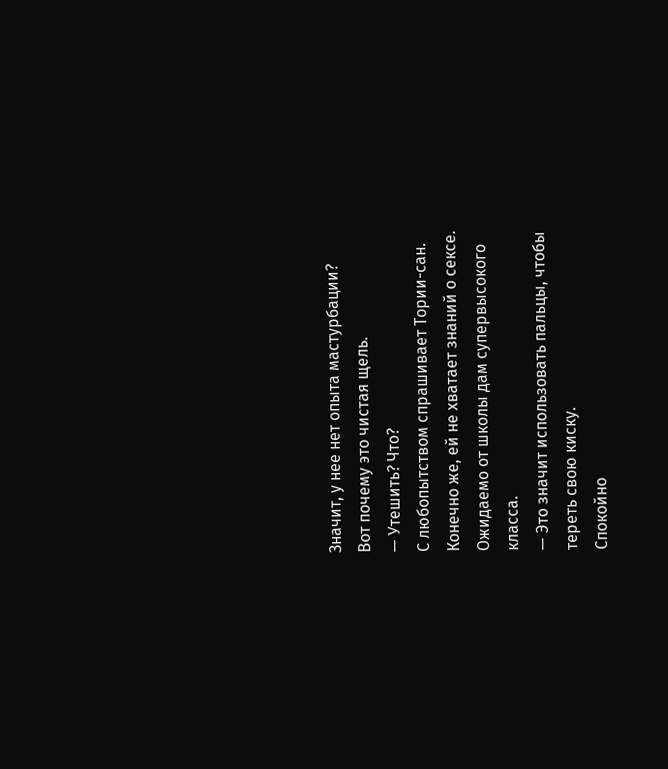Значит, у нее нет опыта мастурбации?
Вот почему это чистая щель.
— Утешить? Что?
С любопытством спрашивает Тории-сан.
Конечно же, ей не хватает знаний о сексе.
Ожидаемо от школы дам супервысокого класса.
— Это значит использовать пальцы, чтобы тереть свою киску.
Спокойно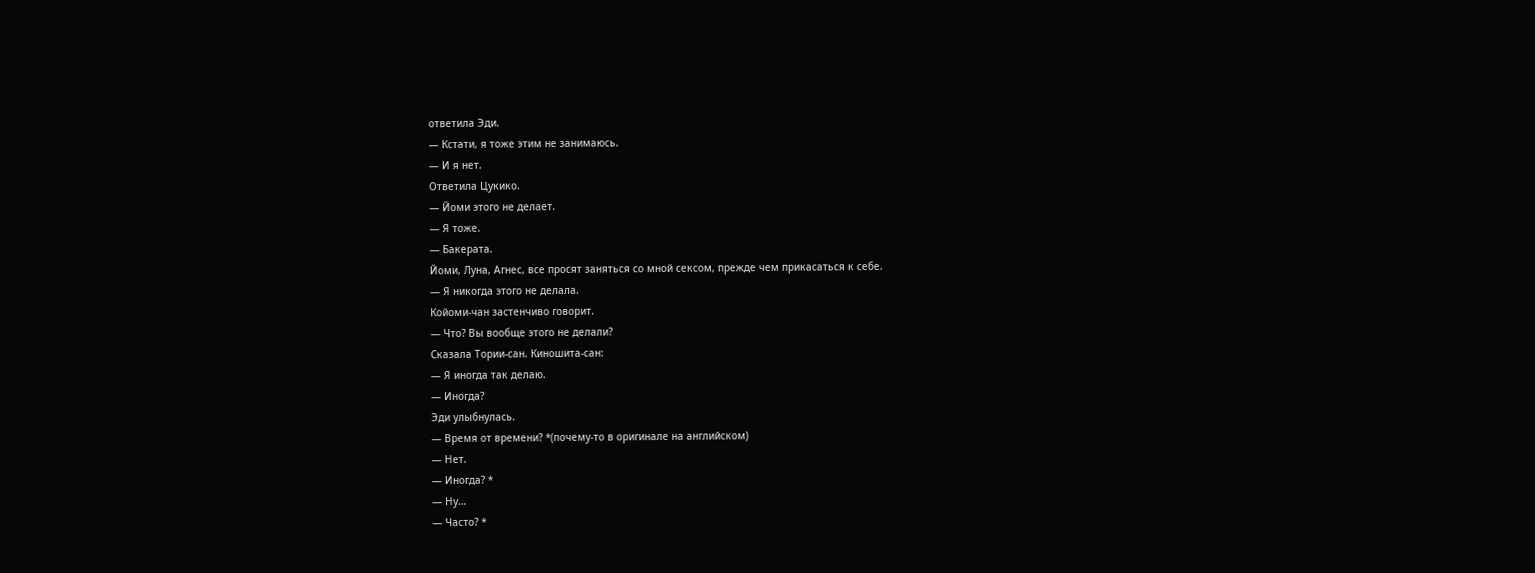ответила Эди.
— Кстати, я тоже этим не занимаюсь.
— И я нет.
Ответила Цукико.
— Йоми этого не делает.
— Я тоже.
— Бакерата.
Йоми, Луна, Агнес, все просят заняться со мной сексом, прежде чем прикасаться к себе.
— Я никогда этого не делала.
Койоми-чан застенчиво говорит.
— Что? Вы вообще этого не делали?
Сказала Тории-сан. Киношита-сан:
— Я иногда так делаю.
— Иногда?
Эди улыбнулась.
— Время от времени? *(почему-то в оригинале на английском)
— Нет.
— Иногда? *
— Ну…
— Часто? *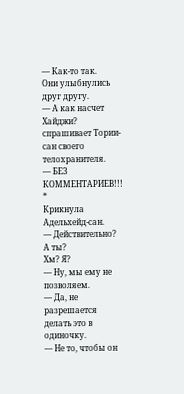— Как-то так.
Они улыбнулись друг другу.
— А как насчет Хайджи?
спрашивает Тории-сан своего телохранителя.
— БЕЗ КОММЕНТАРИЕВ!!! *
Крикнула Адельхейд-сан.
— Действительно? А ты?
Хм? Я?
— Ну, мы ему не позволяем.
— Да, не разрешается делать это в одиночку.
— Не то, чтобы он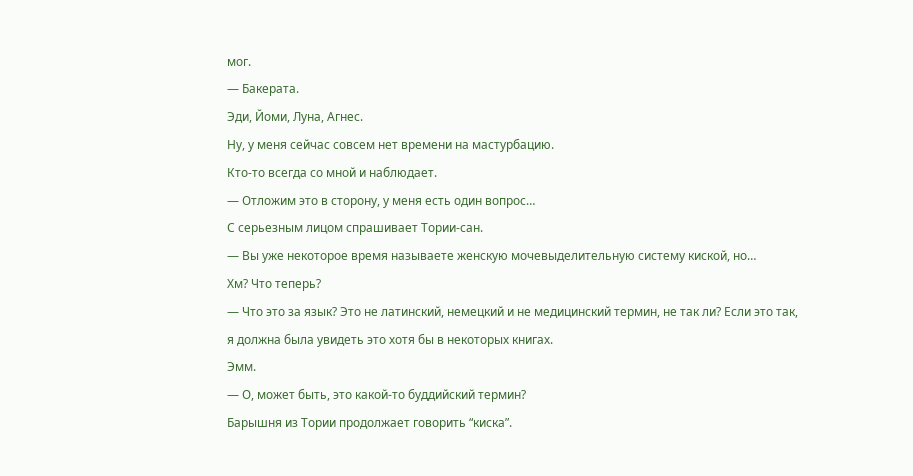мог.
— Бакерата.
Эди, Йоми, Луна, Агнес.
Ну, у меня сейчас совсем нет времени на мастурбацию.
Кто-то всегда со мной и наблюдает.
— Отложим это в сторону, у меня есть один вопрос…
С серьезным лицом спрашивает Тории-сан.
— Вы уже некоторое время называете женскую мочевыделительную систему киской, но…
Хм? Что теперь?
— Что это за язык? Это не латинский, немецкий и не медицинский термин, не так ли? Если это так, я должна была увидеть это хотя бы в некоторых книгах.
Эмм.
— О, может быть, это какой-то буддийский термин?
Барышня из Тории продолжает говорить “киска”.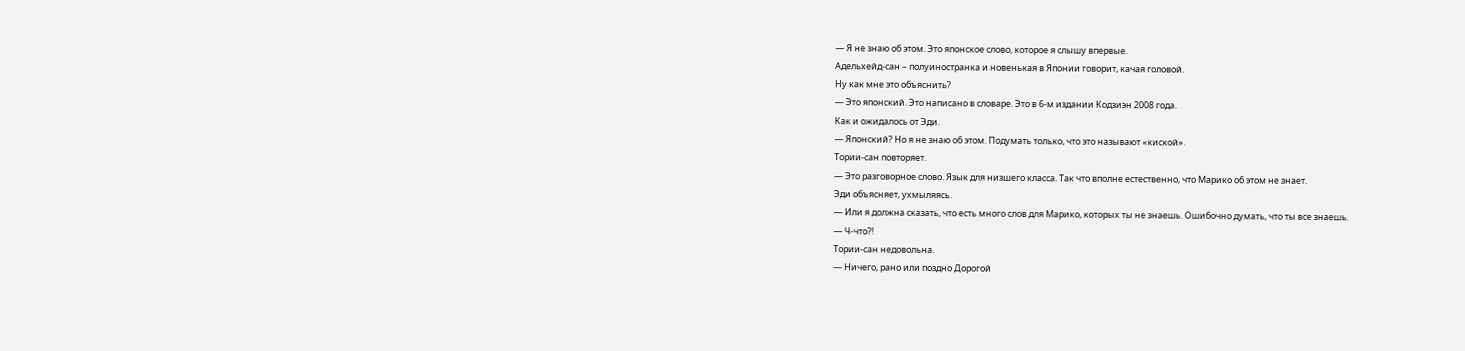— Я не знаю об этом. Это японское слово, которое я слышу впервые.
Адельхейд-сан – полуиностранка и новенькая в Японии говорит, качая головой.
Ну как мне это объяснить?
— Это японский. Это написано в словаре. Это в 6-м издании Кодзиэн 2008 года.
Как и ожидалось от Эди.
— Японский? Но я не знаю об этом. Подумать только, что это называют «киской».
Тории-сан повторяет.
— Это разговорное слово. Язык для низшего класса. Так что вполне естественно, что Марико об этом не знает.
Эди объясняет, ухмыляясь.
— Или я должна сказать, что есть много слов для Марико, которых ты не знаешь. Ошибочно думать, что ты все знаешь.
— Ч-что?!
Тории-сан недовольна.
— Ничего, рано или поздно Дорогой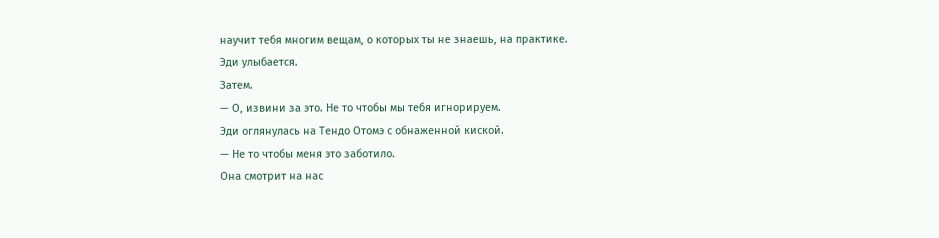научит тебя многим вещам, о которых ты не знаешь, на практике.
Эди улыбается.
Затем.
— О, извини за это. Не то чтобы мы тебя игнорируем.
Эди оглянулась на Тендо Отомэ с обнаженной киской.
— Не то чтобы меня это заботило.
Она смотрит на нас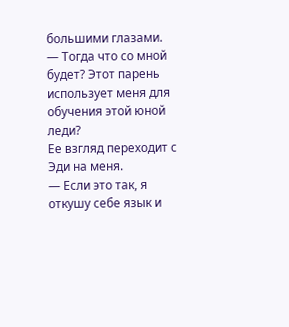большими глазами.
— Тогда что со мной будет? Этот парень использует меня для обучения этой юной леди?
Ее взгляд переходит с Эди на меня.
— Если это так, я откушу себе язык и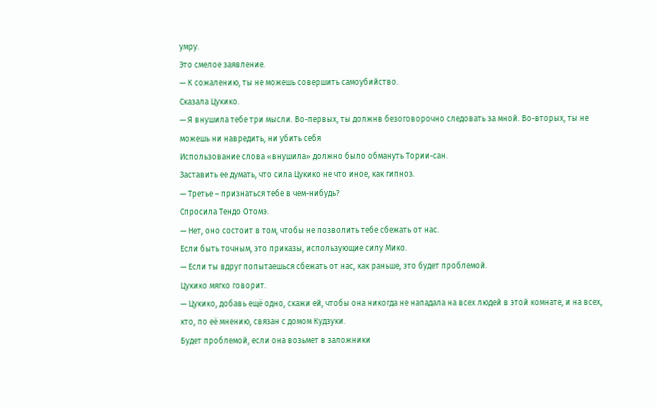умру.
Это смелое заявление.
— К сожалению, ты не можешь совершить самоубийство.
Сказала Цукико.
— Я внушила тебе три мысли. Во-первых, ты должнв безоговорочно следовать за мной. Во-вторых, ты не можешь ни навредить, ни убить себя
Использование слова «внушила» должно было обмануть Тории-сан.
Заставить ее думать, что сила Цукико не что иное, как гипноз.
— Третье – признаться тебе в чем-нибудь?
Спросила Тендо Отомэ.
— Нет, оно состоит в том, чтобы не позволить тебе сбежать от нас.
Если быть точным, это приказы, использующие силу Мико.
— Если ты вдруг попытаешься сбежать от нас, как раньше, это будет проблемой.
Цукико мягко говорит.
— Цукико, добавь ещё одно, скажи ей, чтобы она никогда не нападала на всех людей в этой комнате, и на всех, кто, по её мнению, связан с домом Кудзуки.
Будет проблемой, если она возьмет в заложники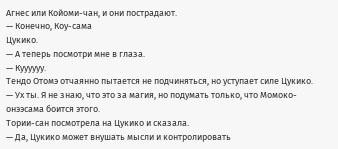Агнес или Койоми-чан, и они пострадают.
— Конечно, Коу-сама
Цукико.
— А теперь посмотри мне в глаза.
— Куууууу.
Тендо Отомэ отчаянно пытается не подчиняться, но уступает силе Цукико.
— Ух ты. Я не знаю, что это за магия, но подумать только, что Момоко-онээсама боится этого.
Тории-сан посмотрела на Цукико и сказала.
— Да, Цукико может внушать мысли и контролировать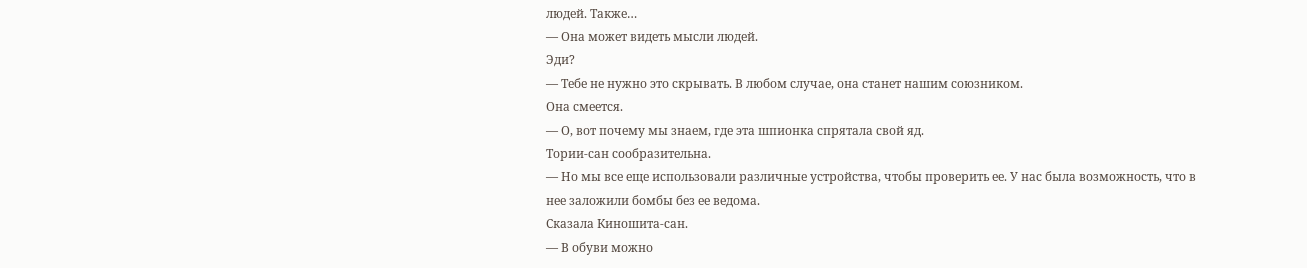людей. Также…
— Она может видеть мысли людей.
Эди?
— Тебе не нужно это скрывать. В любом случае, она станет нашим союзником.
Она смеется.
— О, вот почему мы знаем, где эта шпионка спрятала свой яд.
Тории-сан сообразительна.
— Но мы все еще использовали различные устройства, чтобы проверить ее. У нас была возможность, что в нее заложили бомбы без ее ведома.
Сказала Киношита-сан.
— В обуви можно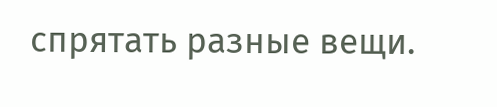спрятать разные вещи.